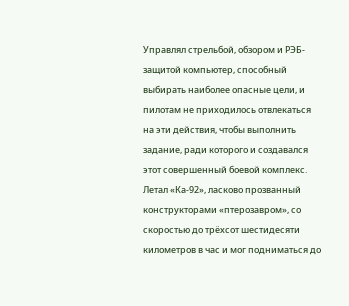Управлял стрельбой, обзором и РЭБ-защитой компьютер, способный выбирать наиболее опасные цели, и пилотам не приходилось отвлекаться на эти действия, чтобы выполнить задание, ради которого и создавался этот совершенный боевой комплекс.
Летал «Ка-92», ласково прозванный конструкторами «птерозавром», со скоростью до трёхсот шестидесяти километров в час и мог подниматься до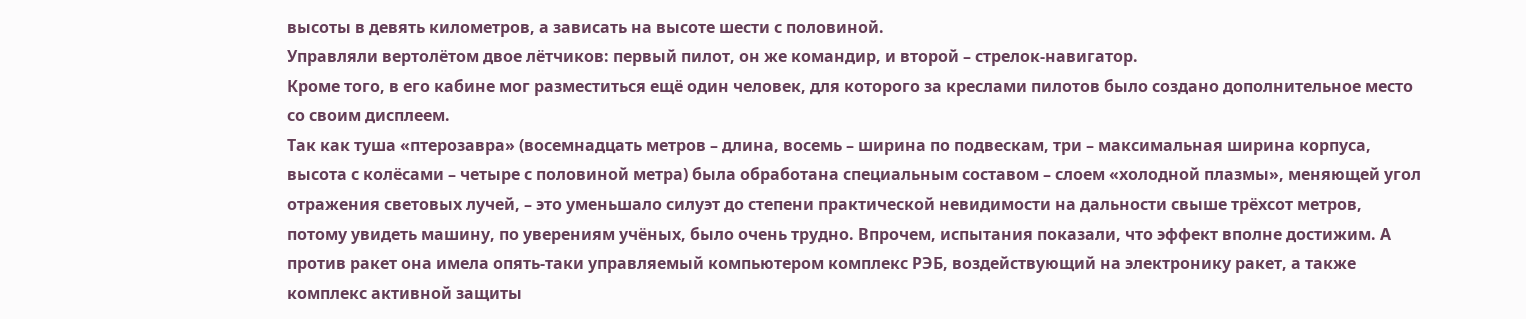высоты в девять километров, а зависать на высоте шести с половиной.
Управляли вертолётом двое лётчиков: первый пилот, он же командир, и второй – стрелок-навигатор.
Кроме того, в его кабине мог разместиться ещё один человек, для которого за креслами пилотов было создано дополнительное место со своим дисплеем.
Так как туша «птерозавра» (восемнадцать метров – длина, восемь – ширина по подвескам, три – максимальная ширина корпуса, высота с колёсами – четыре с половиной метра) была обработана специальным составом – слоем «холодной плазмы», меняющей угол отражения световых лучей, – это уменьшало силуэт до степени практической невидимости на дальности свыше трёхсот метров, потому увидеть машину, по уверениям учёных, было очень трудно. Впрочем, испытания показали, что эффект вполне достижим. А против ракет она имела опять-таки управляемый компьютером комплекс РЭБ, воздействующий на электронику ракет, а также комплекс активной защиты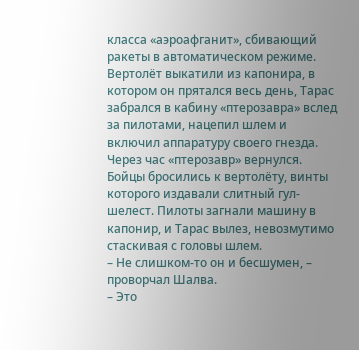класса «аэроафганит», сбивающий ракеты в автоматическом режиме.
Вертолёт выкатили из капонира, в котором он прятался весь день, Тарас забрался в кабину «птерозавра» вслед за пилотами, нацепил шлем и включил аппаратуру своего гнезда.
Через час «птерозавр» вернулся. Бойцы бросились к вертолёту, винты которого издавали слитный гул-шелест. Пилоты загнали машину в капонир, и Тарас вылез, невозмутимо стаскивая с головы шлем.
– Не слишком-то он и бесшумен, – проворчал Шалва.
– Это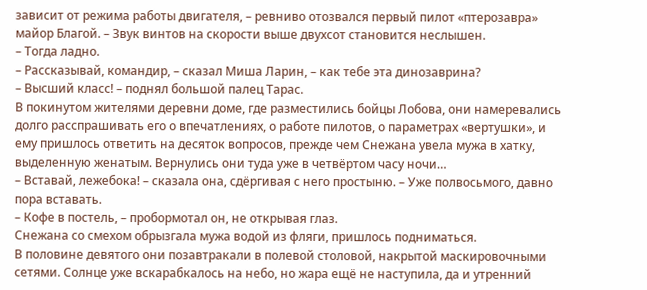зависит от режима работы двигателя, – ревниво отозвался первый пилот «птерозавра» майор Благой. – Звук винтов на скорости выше двухсот становится неслышен.
– Тогда ладно.
– Рассказывай, командир, – сказал Миша Ларин, – как тебе эта динозаврина?
– Высший класс! – поднял большой палец Тарас.
В покинутом жителями деревни доме, где разместились бойцы Лобова, они намеревались долго расспрашивать его о впечатлениях, о работе пилотов, о параметрах «вертушки», и ему пришлось ответить на десяток вопросов, прежде чем Снежана увела мужа в хатку, выделенную женатым. Вернулись они туда уже в четвёртом часу ночи…
– Вставай, лежебока! – сказала она, сдёргивая с него простыню. – Уже полвосьмого, давно пора вставать.
– Кофе в постель, – пробормотал он, не открывая глаз.
Снежана со смехом обрызгала мужа водой из фляги, пришлось подниматься.
В половине девятого они позавтракали в полевой столовой, накрытой маскировочными сетями. Солнце уже вскарабкалось на небо, но жара ещё не наступила, да и утренний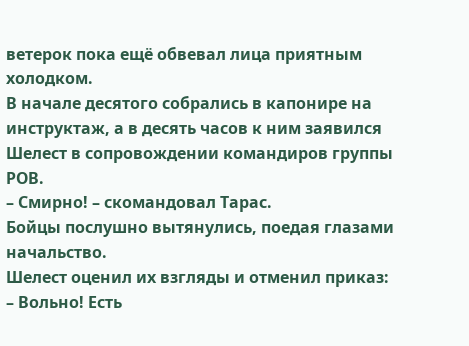ветерок пока ещё обвевал лица приятным холодком.
В начале десятого собрались в капонире на инструктаж, а в десять часов к ним заявился Шелест в сопровождении командиров группы РОВ.
– Смирно! – скомандовал Тарас.
Бойцы послушно вытянулись, поедая глазами начальство.
Шелест оценил их взгляды и отменил приказ:
– Вольно! Есть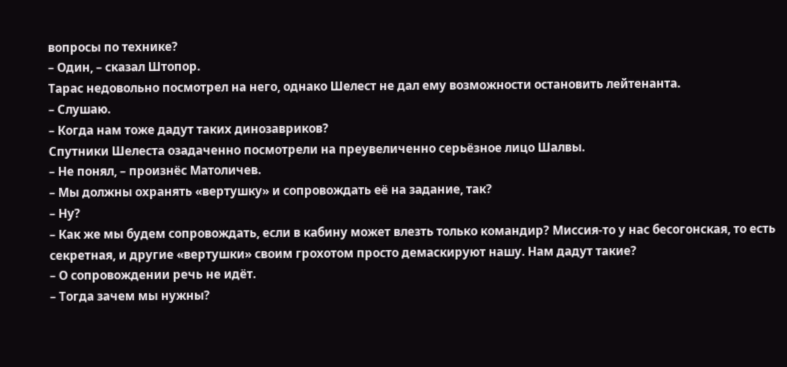вопросы по технике?
– Один, – сказал Штопор.
Тарас недовольно посмотрел на него, однако Шелест не дал ему возможности остановить лейтенанта.
– Слушаю.
– Когда нам тоже дадут таких динозавриков?
Спутники Шелеста озадаченно посмотрели на преувеличенно серьёзное лицо Шалвы.
– Не понял, – произнёс Матоличев.
– Мы должны охранять «вертушку» и сопровождать её на задание, так?
– Ну?
– Как же мы будем сопровождать, если в кабину может влезть только командир? Миссия-то у нас бесогонская, то есть секретная, и другие «вертушки» своим грохотом просто демаскируют нашу. Нам дадут такие?
– О сопровождении речь не идёт.
– Тогда зачем мы нужны?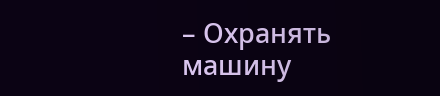– Охранять машину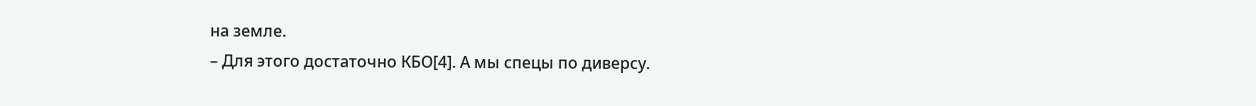на земле.
– Для этого достаточно КБО[4]. А мы спецы по диверсу.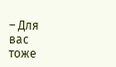– Для вас тоже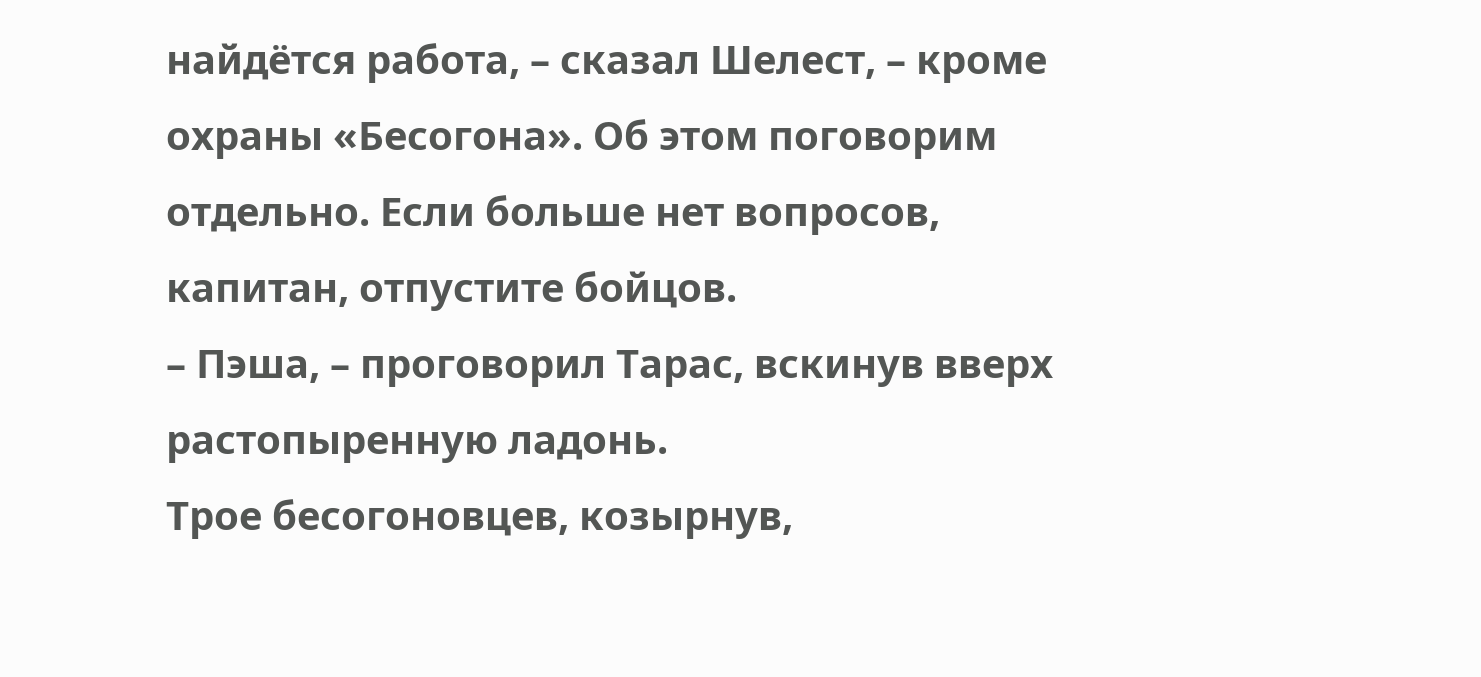найдётся работа, – сказал Шелест, – кроме охраны «Бесогона». Об этом поговорим отдельно. Если больше нет вопросов, капитан, отпустите бойцов.
– Пэша, – проговорил Тарас, вскинув вверх растопыренную ладонь.
Трое бесогоновцев, козырнув,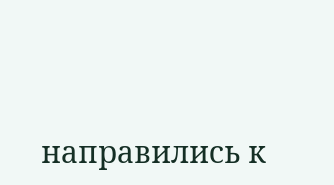направились к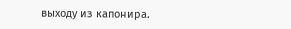выходу из капонира.